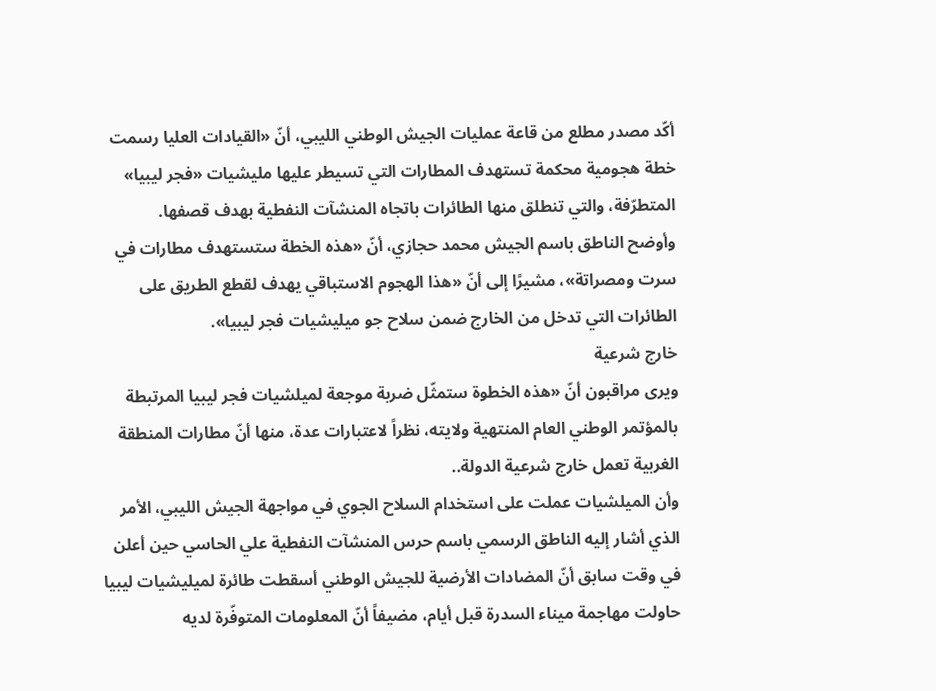أكّد مصدر مطلع من قاعة عمليات الجيش الوطني الليبي، أنّ «القيادات العليا رسمت خطة هجومية محكمة تستهدف المطارات التي تسيطر عليها مليشيات «فجر ليبيا» المتطرّفة، والتي تنطلق منها الطائرات باتجاه المنشآت النفطية بهدف قصفها.
وأوضح الناطق باسم الجيش محمد حجازي، أنّ «هذه الخطة ستستهدف مطارات في سرت ومصراتة»، مشيرًا إلى أنّ «هذا الهجوم الاستباقي يهدف لقطع الطريق على الطائرات التي تدخل من الخارج ضمن سلاح جو ميليشيات فجر ليبيا».
خارج شرعية
ويرى مراقبون أنّ «هذه الخطوة ستمثّل ضربة موجعة لميلشيات فجر ليبيا المرتبطة بالمؤتمر الوطني العام المنتهية ولايته، نظراً لاعتبارات عدة، منها أنّ مطارات المنطقة الغربية تعمل خارج شرعية الدولة..
وأن الميلشيات عملت على استخدام السلاح الجوي في مواجهة الجيش الليبي، الأمر الذي أشار إليه الناطق الرسمي باسم حرس المنشآت النفطية علي الحاسي حين أعلن في وقت سابق أنّ المضادات الأرضية للجيش الوطني أسقطت طائرة لميليشيات ليبيا حاولت مهاجمة ميناء السدرة قبل أيام، مضيفاً أنّ المعلومات المتوفّرة لديه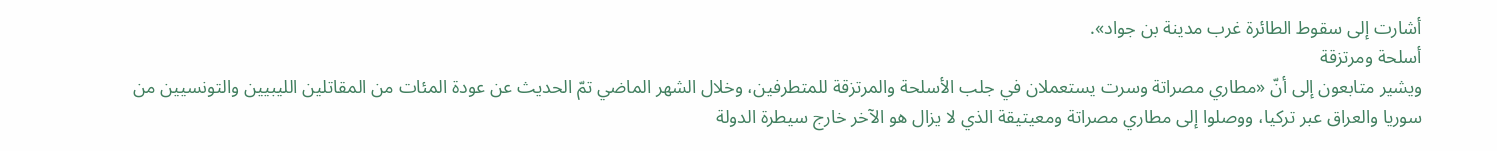أشارت إلى سقوط الطائرة غرب مدينة بن جواد».
أسلحة ومرتزقة
ويشير متابعون إلى أنّ «مطاري مصراتة وسرت يستعملان في جلب الأسلحة والمرتزقة للمتطرفين، وخلال الشهر الماضي تمّ الحديث عن عودة المئات من المقاتلين الليبيين والتونسيين من سوريا والعراق عبر تركيا، ووصلوا إلى مطاري مصراتة ومعيتيقة الذي لا يزال هو الآخر خارج سيطرة الدولة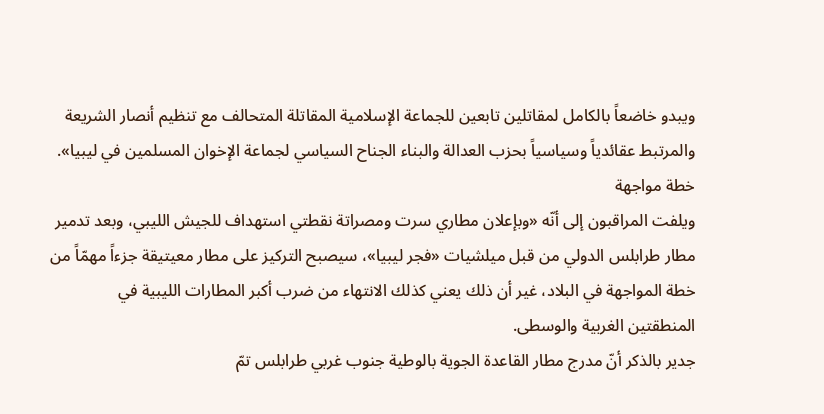ويبدو خاضعاً بالكامل لمقاتلين تابعين للجماعة الإسلامية المقاتلة المتحالف مع تنظيم أنصار الشريعة والمرتبط عقائدياً وسياسياً بحزب العدالة والبناء الجناح السياسي لجماعة الإخوان المسلمين في ليبيا».
خطة مواجهة
ويلفت المراقبون إلى أنّه «وبإعلان مطاري سرت ومصراتة نقطتي استهداف للجيش الليبي، وبعد تدمير مطار طرابلس الدولي من قبل ميلشيات «فجر ليبيا»، سيصبح التركيز على مطار معيتيقة جزءاً مهمّاً من خطة المواجهة في البلاد، غير أن ذلك يعني كذلك الانتهاء من ضرب أكبر المطارات الليبية في المنطقتين الغربية والوسطى.
جدير بالذكر أنّ مدرج مطار القاعدة الجوية بالوطية جنوب غربي طرابلس تمّ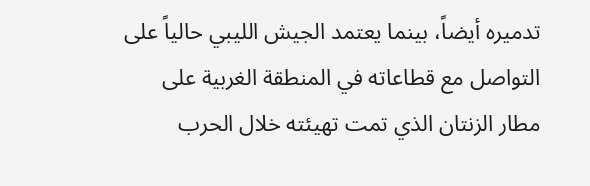تدميره أيضاً، بينما يعتمد الجيش الليبي حالياً على التواصل مع قطاعاته في المنطقة الغربية على مطار الزنتان الذي تمت تهيئته خلال الحرب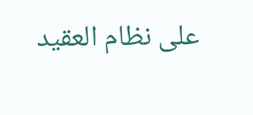على نظام العقيد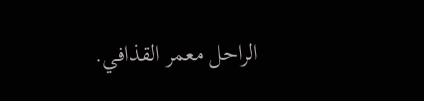الراحل معمر القذافي.